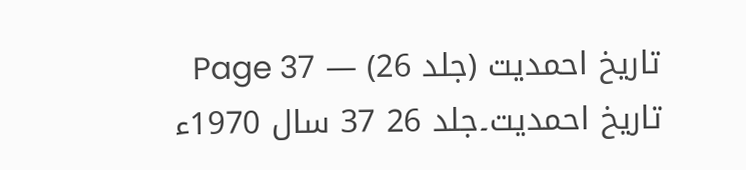تاریخ احمدیت (جلد 26) — Page 37
تاریخ احمدیت۔جلد 26 37 سال 1970ء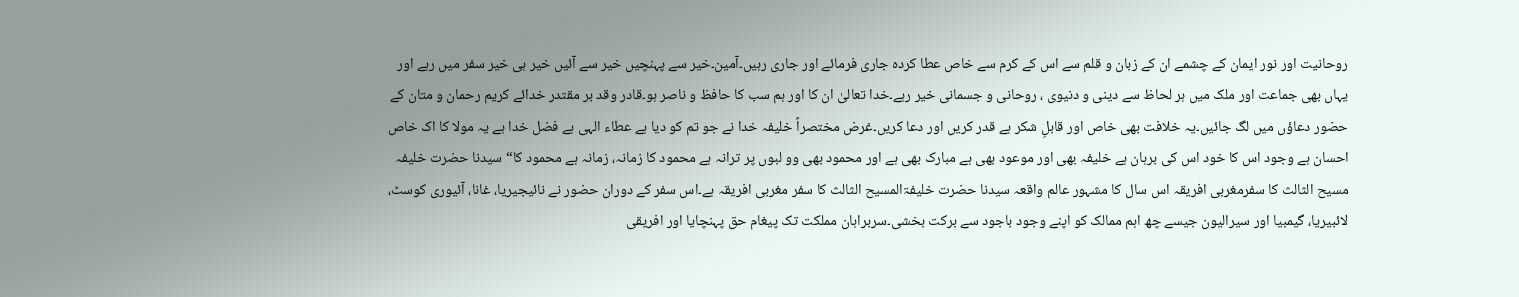روحانیت اور نور ایمان کے چشمے ان کے زبان و قلم سے اس کے کرم سے خاص عطا کردہ جاری فرمائے اور جاری رہیں۔آمین۔خیر سے پہنچیں خیر سے آئیں خیر ہی خیر سفر میں رہے اور یہاں بھی جماعت اور ملک میں ہر لحاظ سے دینی و دنیوی ، روحانی و جسمانی خیر رہے۔خدا تعالیٰ ان کا اور ہم سب کا حافظ و ناصر ہو۔قادر وقد بر مقتدر خدائے کریم رحمان و متان کے حضور دعاؤں میں لگ جائیں۔یہ خلافت بھی خاص اور قابلِ شکر ہے قدر کریں اور دعا کریں۔غرض مختصراً خلیفہ خدا نے جو تم کو دیا ہے عطاء الہی ہے فضل خدا ہے یہ مولا کا اک خاص احسان ہے وجود اس کا خود اس کی برہان ہے خلیفہ بھی اور موعود بھی ہے مبارک بھی ہے اور محمود بھی وو لبوں پر ترانہ ہے محمود کا زمانہ، زمانہ ہے محمود کا“ سیدنا حضرت خلیفہ مسیح الثالث کا سفرمغربی افریقہ اس سال کا مشہور عالم واقعہ سیدنا حضرت خلیفۃالمسیح الثالث کا سفر مغربی افریقہ ہے۔اس سفر کے دوران حضور نے نائیجیریا، غانا، آئیوری کوسٹ، لائبیریا، گیمبیا اور سیرالیون جیسے چھ اہم ممالک کو اپنے وجود باجود سے برکت بخشی۔سربراہان مملکت تک پیغام حق پہنچایا اور افریقی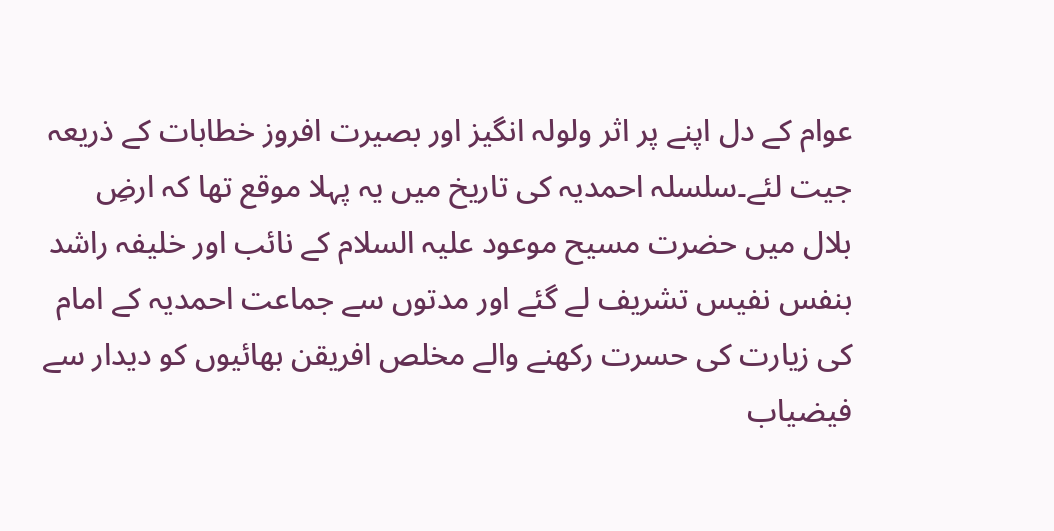عوام کے دل اپنے پر اثر ولولہ انگیز اور بصیرت افروز خطابات کے ذریعہ جیت لئے۔سلسلہ احمدیہ کی تاریخ میں یہ پہلا موقع تھا کہ ارضِ بلال میں حضرت مسیح موعود علیہ السلام کے نائب اور خلیفہ راشد بنفس نفیس تشریف لے گئے اور مدتوں سے جماعت احمدیہ کے امام کی زیارت کی حسرت رکھنے والے مخلص افریقن بھائیوں کو دیدار سے فیضیاب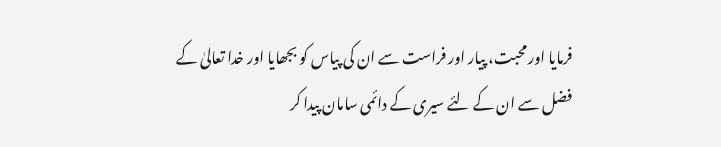فرمایا اور محبت، پیار اور فراست سے ان کی پیاس کو بجھایا اور خدا تعالیٰ کے فضل سے ان کے لئے سیری کے دائمی سامان پیدا کر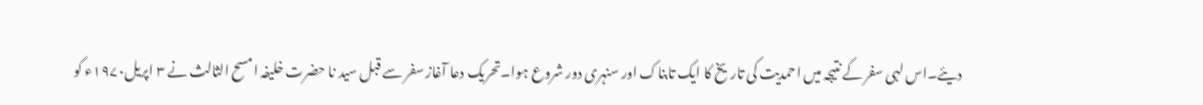دیئے۔اس لہی سفر کے نتیجہ میں احمدیت کی تاریخ کا ایک تابناک اور سنہری دور شروع ہوا۔تحریک دعا آغاز سفر سے قبل سید نا حضرت خلیفہ امسح الثالث نے ۳ اپریل۱۹۷۰ء کو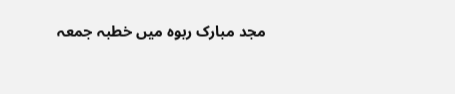مجد مبارک ربوہ میں خطبہ جمعہ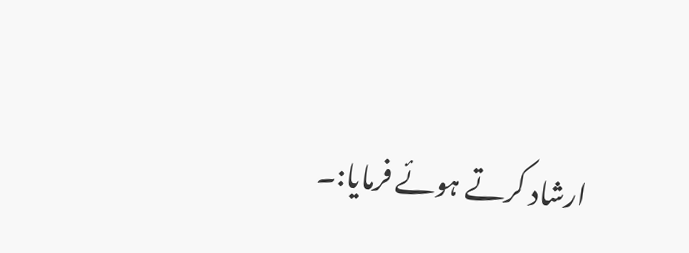ارشاد کرتے ہوئے فرمایا:۔